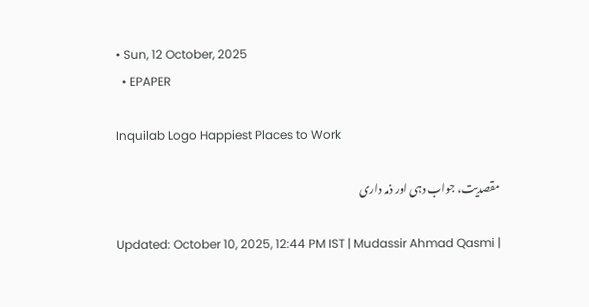• Sun, 12 October, 2025
  • EPAPER

Inquilab Logo Happiest Places to Work

مقصدیت، جواب دہی اور ذمہ داری

Updated: October 10, 2025, 12:44 PM IST | Mudassir Ahmad Qasmi |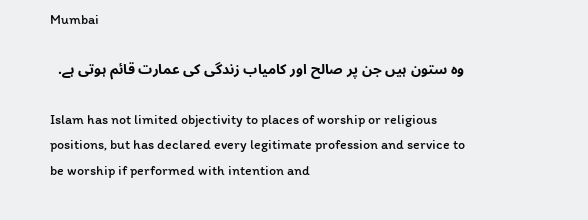Mumbai

وہ ستون ہیں جن پر صالح اور کامیاب زندگی کی عمارت قائم ہوتی ہے.

Islam has not limited objectivity to places of worship or religious positions, but has declared every legitimate profession and service to be worship if performed with intention and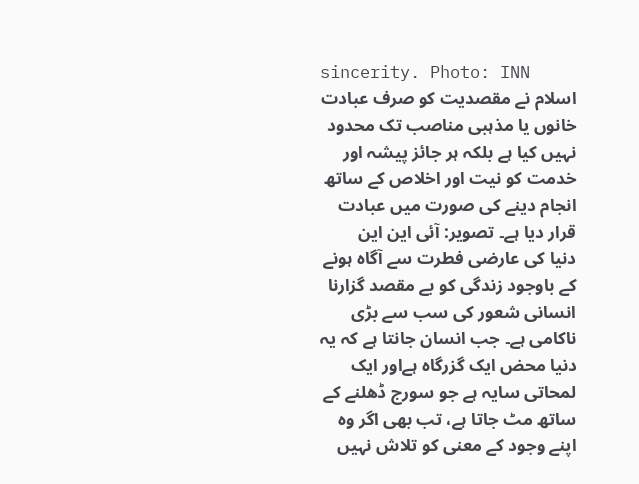sincerity. Photo: INN
اسلام نے مقصدیت کو صرف عبادت خانوں یا مذہبی مناصب تک محدود نہیں کیا ہے بلکہ ہر جائز پیشہ اور خدمت کو نیت اور اخلاص کے ساتھ انجام دینے کی صورت میں عبادت قرار دیا ہے۔ تصویر: آئی این این
دنیا کی عارضی فطرت سے آگاہ ہونے کے باوجود زندگی کو بے مقصد گزارنا انسانی شعور کی سب سے بڑی ناکامی ہے۔ جب انسان جانتا ہے کہ یہ دنیا محض ایک گزرگاہ ہےاور ایک لمحاتی سایہ ہے جو سورج ڈھلنے کے ساتھ مٹ جاتا ہے، تب بھی اگر وہ اپنے وجود کے معنی کو تلاش نہیں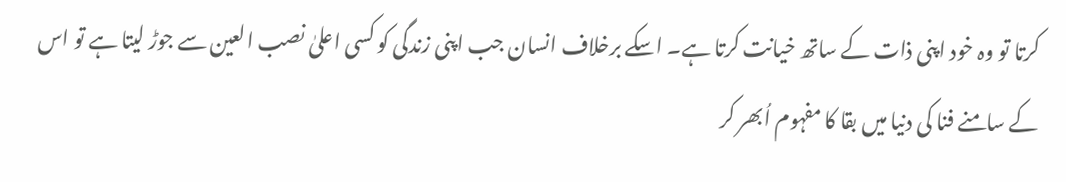کرتا تو وہ خود اپنی ذات کے ساتھ خیانت کرتا ہے۔ اسکے برخلاف انسان جب اپنی زندگی کو کسی اعلیٰ نصب العین سے جوڑ لیتا ہے تو اس کے سامنے فنا کی دنیا میں بقا کا مفہوم اُبھر کر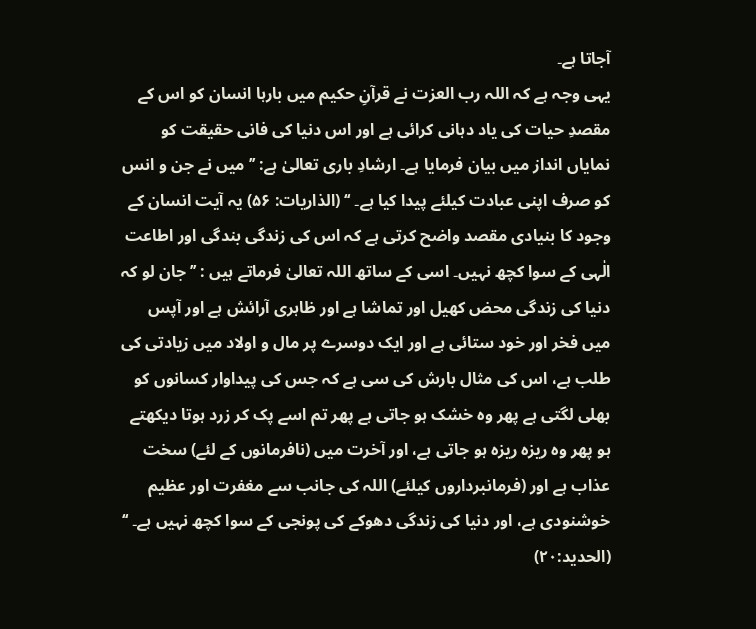آجاتا ہے۔
یہی وجہ ہے کہ اللہ رب العزت نے قرآنِ حکیم میں بارہا انسان کو اس کے مقصدِ حیات کی یاد دہانی کرائی ہے اور اس دنیا کی فانی حقیقت کو نمایاں انداز میں بیان فرمایا ہے۔ ارشادِ باری تعالیٰ ہے: ’’میں نے جن و انس کو صرف اپنی عبادت کیلئے پیدا کیا ہے۔ ‘‘ (الذاریات: ۵۶) یہ آیت انسان کے وجود کا بنیادی مقصد واضح کرتی ہے کہ اس کی زندگی بندگی اور اطاعت الٰہی کے سوا کچھ نہیں۔ اسی کے ساتھ اللہ تعالیٰ فرماتے ہیں : ’’جان لو کہ دنیا کی زندگی محض کھیل اور تماشا ہے اور ظاہری آرائش ہے اور آپس میں فخر اور خود ستائی ہے اور ایک دوسرے پر مال و اولاد میں زیادتی کی طلب ہے، اس کی مثال بارش کی سی ہے کہ جس کی پیداوار کسانوں کو بھلی لگتی ہے پھر وہ خشک ہو جاتی ہے پھر تم اسے پک کر زرد ہوتا دیکھتے ہو پھر وہ ریزہ ریزہ ہو جاتی ہے، اور آخرت میں (نافرمانوں کے لئے) سخت عذاب ہے اور (فرمانبرداروں کیلئے) اللہ کی جانب سے مغفرت اور عظیم خوشنودی ہے، اور دنیا کی زندگی دھوکے کی پونجی کے سوا کچھ نہیں ہے۔ ‘‘ (الحدید:۲۰)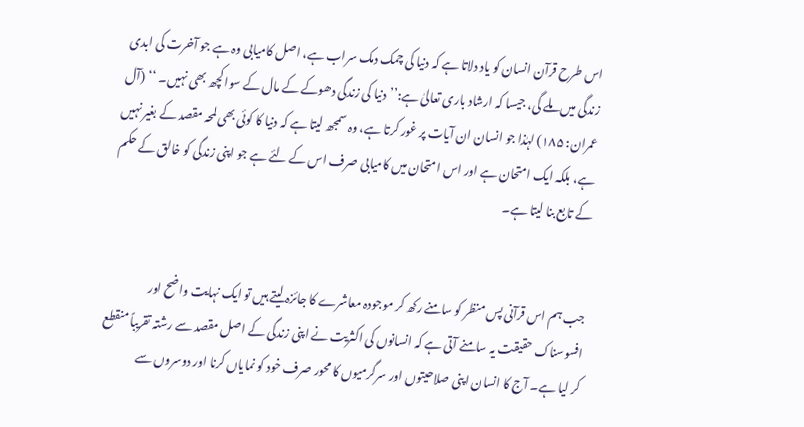اس طرح قرآن انسان کو یاد دلاتا ہے کہ دنیا کی چمک دمک سراب ہے، اصل کامیابی وہ ہے جو آخرت کی ابدی زندگی میں ملے گی، جیسا کہ ارشاد باری تعالیٰ ہے:’’دنیا کی زندگی دھوکے کے مال کے سوا کچھ بھی نہیں۔ ‘‘ (آل عمران: ۱۸۵) لہٰذا جو انسان ان آیات پر غور کرتا ہے، وہ سمجھ لیتا ہے کہ دنیا کا کوئی بھی لمحہ مقصد کے بغیر نہیں ہے، بلکہ ایک امتحان ہے اور اس امتحان میں کامیابی صرف اس کے لئے ہے جو اپنی زندگی کو خالق کے حکم کے تابع بنا لیتا ہے۔


جب ہم اس قرآنی پس منظر کو سامنے رکھ کر موجودہ معاشرے کا جائزہ لیتے ہیں تو ایک نہایت واضح اور افسوسناک حقیقت یہ سامنے آتی ہے کہ انسانوں کی اکثریت نے اپنی زندگی کے اصل مقصد سے رشتہ تقریباً منقطع کر لیا ہے۔ آج کا انسان اپنی صلاحیتوں اور سرگرمیوں کا محور صرف خود کو نمایاں کرنا اور دوسروں سے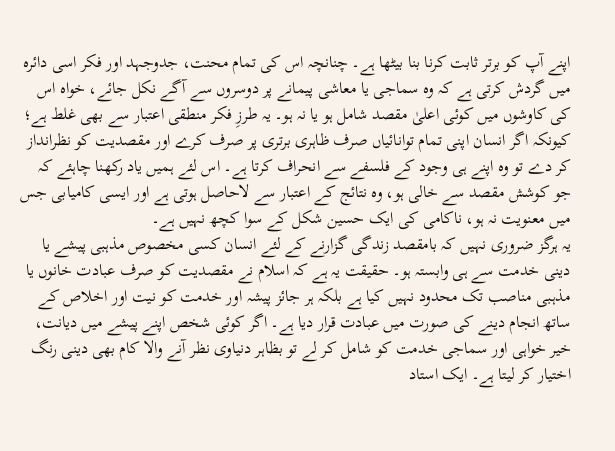اپنے آپ کو برتر ثابت کرنا بنا بیٹھا ہے۔ چنانچہ اس کی تمام محنت، جدوجہد اور فکر اسی دائرہ میں گردش کرتی ہے کہ وہ سماجی یا معاشی پیمانے پر دوسروں سے آگے نکل جائے، خواہ اس کی کاوشوں میں کوئی اعلیٰ مقصد شامل ہو یا نہ ہو۔ یہ طرزِ فکر منطقی اعتبار سے بھی غلط ہے؛ کیونکہ اگر انسان اپنی تمام توانائیاں صرف ظاہری برتری پر صرف کرے اور مقصدیت کو نظرانداز کر دے تو وہ اپنے ہی وجود کے فلسفے سے انحراف کرتا ہے۔ اس لئے ہمیں یاد رکھنا چاہئے کہ جو کوشش مقصد سے خالی ہو، وہ نتائج کے اعتبار سے لاحاصل ہوتی ہے اور ایسی کامیابی جس میں معنویت نہ ہو، ناکامی کی ایک حسین شکل کے سوا کچھ نہیں ہے۔
یہ ہرگز ضروری نہیں کہ بامقصد زندگی گزارنے کے لئے انسان کسی مخصوص مذہبی پیشے یا دینی خدمت سے ہی وابستہ ہو۔ حقیقت یہ ہے کہ اسلام نے مقصدیت کو صرف عبادت خانوں یا مذہبی مناصب تک محدود نہیں کیا ہے بلکہ ہر جائز پیشہ اور خدمت کو نیت اور اخلاص کے ساتھ انجام دینے کی صورت میں عبادت قرار دیا ہے۔ اگر کوئی شخص اپنے پیشے میں دیانت، خیر خواہی اور سماجی خدمت کو شامل کر لے تو بظاہر دنیاوی نظر آنے والا کام بھی دینی رنگ اختیار کر لیتا ہے۔ ایک استاد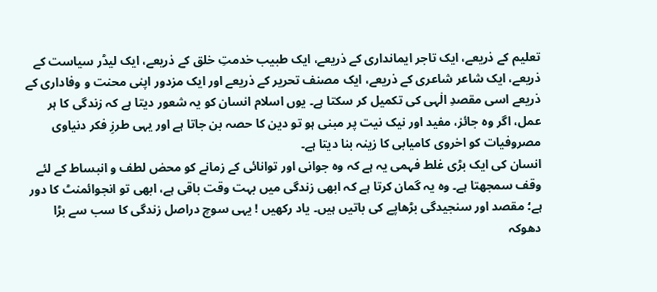تعلیم کے ذریعے، ایک تاجر ایمانداری کے ذریعے، ایک طبیب خدمتِ خلق کے ذریعے، ایک لیڈر سیاست کے ذریعے، ایک شاعر شاعری کے ذریعے، ایک مصنف تحریر کے ذریعے اور ایک مزدور اپنی محنت و وفاداری کے ذریعے اسی مقصدِ الٰہی کی تکمیل کر سکتا ہے۔ یوں اسلام انسان کو یہ شعور دیتا ہے کہ زندگی کا ہر عمل، اگر وہ جائز، مفید اور نیک نیت پر مبنی ہو تو دین کا حصہ بن جاتا ہے اور یہی طرزِ فکر دنیاوی مصروفیات کو اخروی کامیابی کا زینہ بنا دیتا ہے۔
انسان کی ایک بڑی غلط فہمی یہ ہے کہ وہ جوانی اور توانائی کے زمانے کو محض لطف و انبساط کے لئے وقف سمجھتا ہے۔ وہ یہ گمان کرتا ہے کہ ابھی زندگی میں بہت وقت باقی ہے، ابھی تو انجوائمنٹ کا دور ہے؛ مقصد اور سنجیدگی بڑھاپے کی باتیں ہیں۔ یاد رکھیں ! یہی سوچ دراصل زندگی کا سب سے بڑا دھوکہ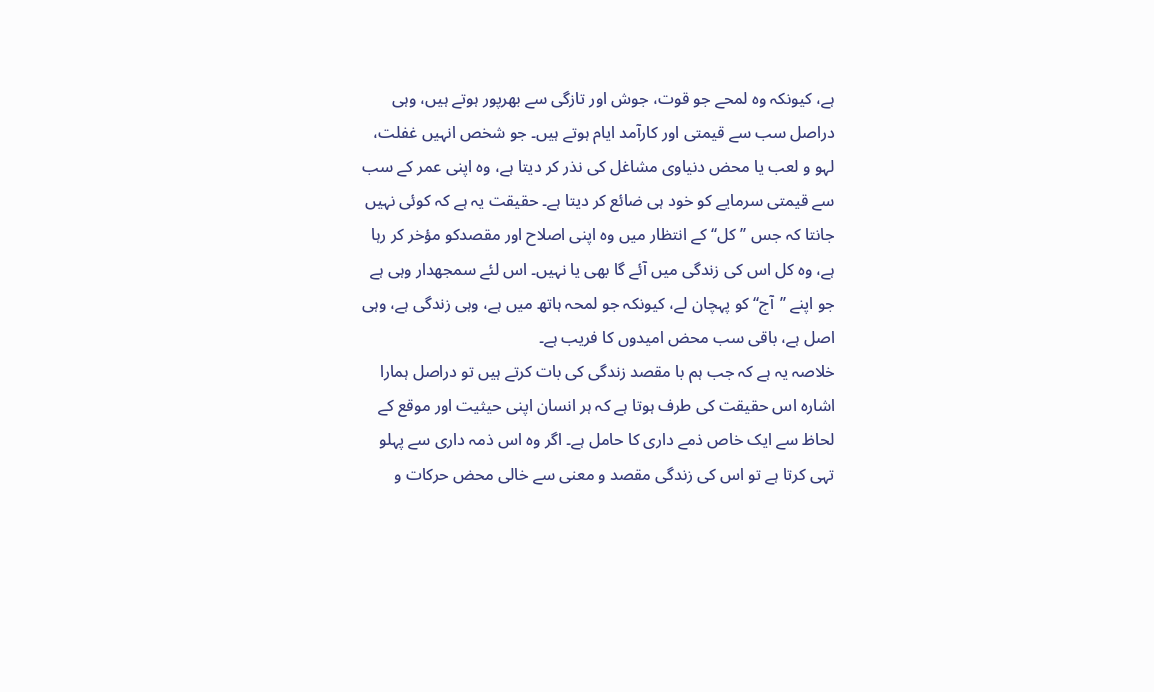ہے، کیونکہ وہ لمحے جو قوت، جوش اور تازگی سے بھرپور ہوتے ہیں، وہی دراصل سب سے قیمتی اور کارآمد ایام ہوتے ہیں۔ جو شخص انہیں غفلت، لہو و لعب یا محض دنیاوی مشاغل کی نذر کر دیتا ہے، وہ اپنی عمر کے سب سے قیمتی سرمایے کو خود ہی ضائع کر دیتا ہے۔ حقیقت یہ ہے کہ کوئی نہیں جانتا کہ جس ’’کل‘‘ کے انتظار میں وہ اپنی اصلاح اور مقصدکو مؤخر کر رہا ہے، وہ کل اس کی زندگی میں آئے گا بھی یا نہیں۔ اس لئے سمجھدار وہی ہے جو اپنے ’’آج‘‘ کو پہچان لے، کیونکہ جو لمحہ ہاتھ میں ہے، وہی زندگی ہے، وہی اصل ہے، باقی سب محض امیدوں کا فریب ہے۔
خلاصہ یہ ہے کہ جب ہم با مقصد زندگی کی بات کرتے ہیں تو دراصل ہمارا اشارہ اس حقیقت کی طرف ہوتا ہے کہ ہر انسان اپنی حیثیت اور موقع کے لحاظ سے ایک خاص ذمے داری کا حامل ہے۔ اگر وہ اس ذمہ داری سے پہلو تہی کرتا ہے تو اس کی زندگی مقصد و معنی سے خالی محض حرکات و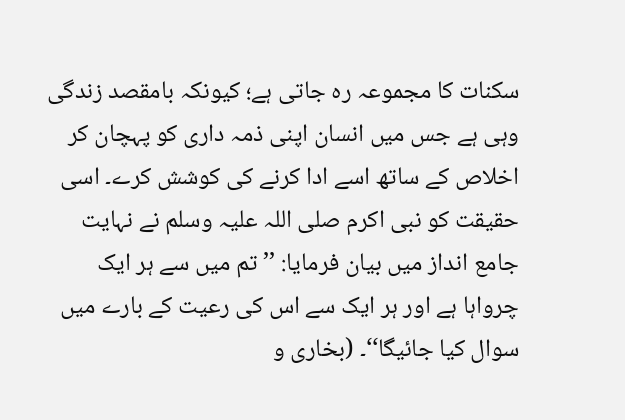سکنات کا مجموعہ رہ جاتی ہے؛ کیونکہ بامقصد زندگی وہی ہے جس میں انسان اپنی ذمہ داری کو پہچان کر اخلاص کے ساتھ اسے ادا کرنے کی کوشش کرے۔ اسی حقیقت کو نبی اکرم صلی اللہ علیہ وسلم نے نہایت جامع انداز میں بیان فرمایا: ’’تم میں سے ہر ایک چرواہا ہے اور ہر ایک سے اس کی رعیت کے بارے میں سوال کیا جائیگا‘‘۔ (بخاری و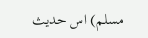مسلم) اس حدیث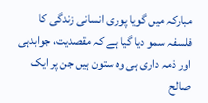مبارکہ میں گویا پوری انسانی زندگی کا فلسفہ سمو دیا گیا ہے کہ مقصدیت، جوابدہی اور ذمہ داری ہی وہ ستون ہیں جن پر ایک صالح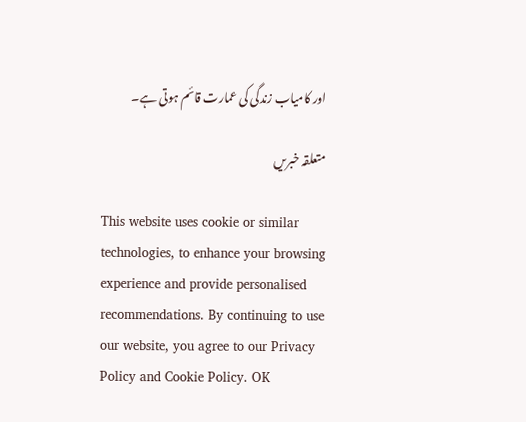اور کامیاب زندگی کی عمارت قائم ہوتی ہے۔

متعلقہ خبریں

This website uses cookie or similar technologies, to enhance your browsing experience and provide personalised recommendations. By continuing to use our website, you agree to our Privacy Policy and Cookie Policy. OK